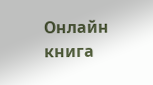Онлайн книга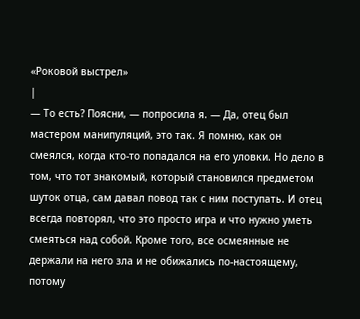«Роковой выстрел»
|
— То есть? Поясни, — попросила я. — Да, отец был мастером манипуляций, это так. Я помню, как он смеялся, когда кто-то попадался на его уловки. Но дело в том, что тот знакомый, который становился предметом шуток отца, сам давал повод так с ним поступать. И отец всегда повторял, что это просто игра и что нужно уметь смеяться над собой. Кроме того, все осмеянные не держали на него зла и не обижались по-настоящему, потому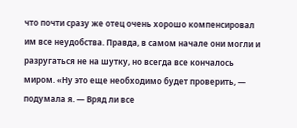что почти сразу же отец очень хорошо компенсировал им все неудобства. Правда, в самом начале они могли и разругаться не на шутку, но всегда все кончалось миром. «Ну это еще необходимо будет проверить, — подумала я. — Вряд ли все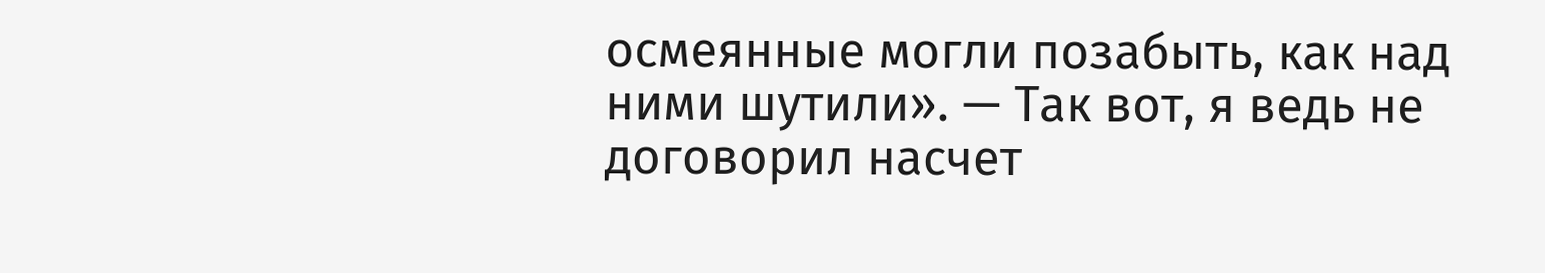осмеянные могли позабыть, как над ними шутили». — Так вот, я ведь не договорил насчет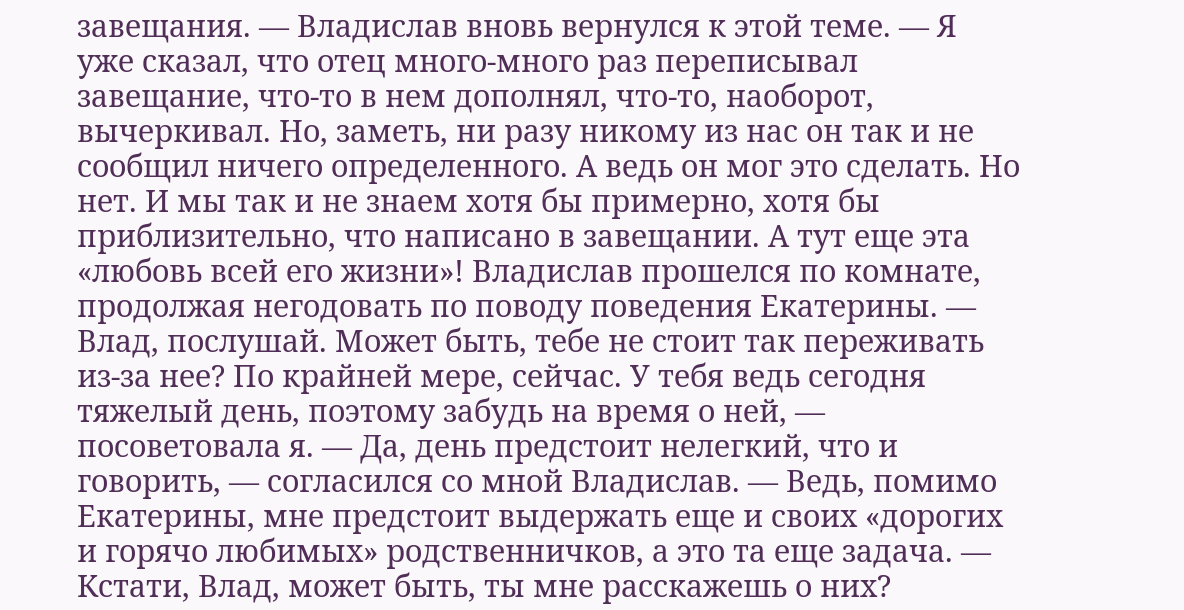завещания. — Владислав вновь вернулся к этой теме. — Я уже сказал, что отец много-много раз переписывал завещание, что-то в нем дополнял, что-то, наоборот, вычеркивал. Но, заметь, ни разу никому из нас он так и не сообщил ничего определенного. А ведь он мог это сделать. Но нет. И мы так и не знаем хотя бы примерно, хотя бы приблизительно, что написано в завещании. А тут еще эта «любовь всей его жизни»! Владислав прошелся по комнате, продолжая негодовать по поводу поведения Екатерины. — Влад, послушай. Может быть, тебе не стоит так переживать из-за нее? По крайней мере, сейчас. У тебя ведь сегодня тяжелый день, поэтому забудь на время о ней, — посоветовала я. — Да, день предстоит нелегкий, что и говорить, — согласился со мной Владислав. — Ведь, помимо Екатерины, мне предстоит выдержать еще и своих «дорогих и горячо любимых» родственничков, а это та еще задача. — Кстати, Влад, может быть, ты мне расскажешь о них?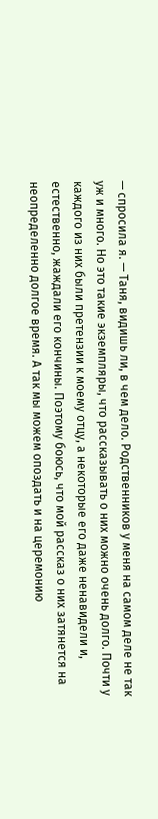— спросила я. — Таня, видишь ли, в чем дело. Родственников у меня на самом деле не так уж и много. Но это такие экземпляры, что рассказывать о них можно очень долго. Почти у каждого из них были претензии к моему отцу, а некоторые его даже ненавидели и, естественно, жаждали его кончины. Поэтому боюсь, что мой рассказ о них затянется на неопределенно долгое время. А так мы можем опоздать и на церемонию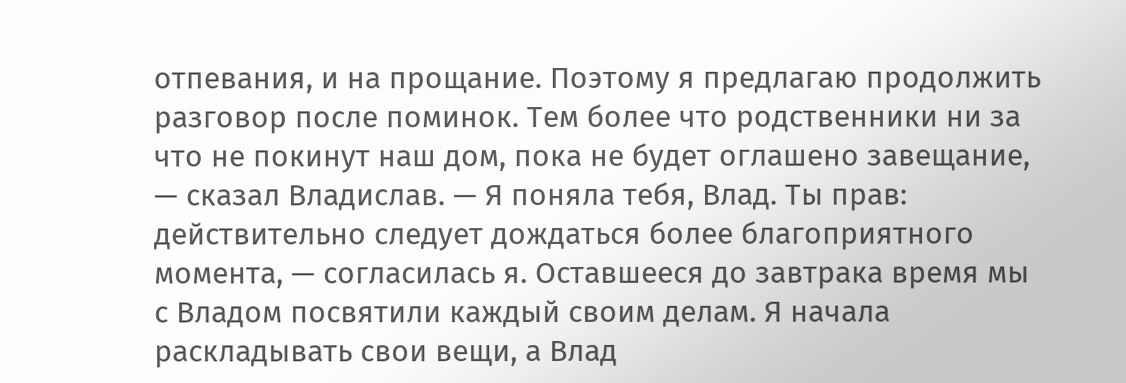отпевания, и на прощание. Поэтому я предлагаю продолжить разговор после поминок. Тем более что родственники ни за что не покинут наш дом, пока не будет оглашено завещание, — сказал Владислав. — Я поняла тебя, Влад. Ты прав: действительно следует дождаться более благоприятного момента, — согласилась я. Оставшееся до завтрака время мы с Владом посвятили каждый своим делам. Я начала раскладывать свои вещи, а Влад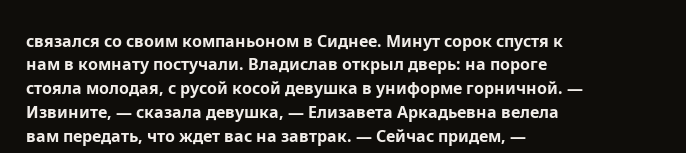связался со своим компаньоном в Сиднее. Минут сорок спустя к нам в комнату постучали. Владислав открыл дверь: на пороге стояла молодая, с русой косой девушка в униформе горничной. — Извините, — сказала девушка, — Елизавета Аркадьевна велела вам передать, что ждет вас на завтрак. — Сейчас придем, —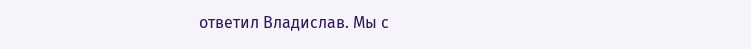ответил Владислав. Мы с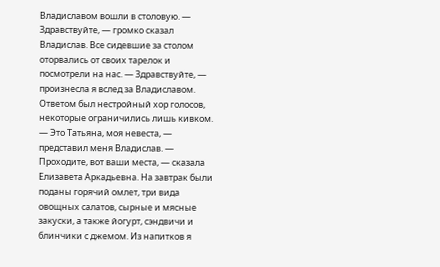Владиславом вошли в столовую. — Здравствуйте, — громко сказал Владислав. Все сидевшие за столом оторвались от своих тарелок и посмотрели на нас. — Здравствуйте, — произнесла я вслед за Владиславом. Ответом был нестройный хор голосов, некоторые ограничились лишь кивком. — Это Татьяна, моя невеста, — представил меня Владислав. — Проходите, вот ваши места, — сказала Елизавета Аркадьевна. На завтрак были поданы горячий омлет, три вида овощных салатов, сырные и мясные закуски, а также йогурт, сэндвичи и блинчики с джемом. Из напитков я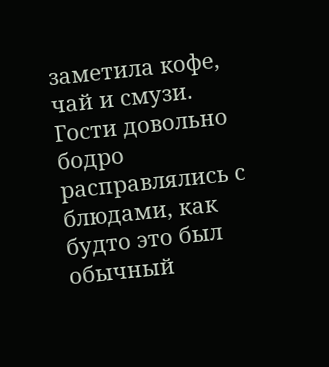заметила кофе, чай и смузи. Гости довольно бодро расправлялись с блюдами, как будто это был обычный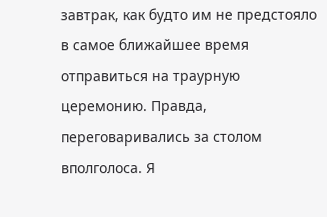завтрак, как будто им не предстояло в самое ближайшее время отправиться на траурную церемонию. Правда, переговаривались за столом вполголоса. Я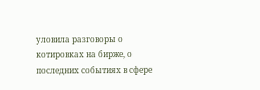уловила разговоры о котировках на бирже, о последних событиях в сфере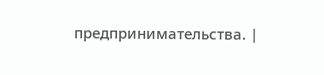предпринимательства. |